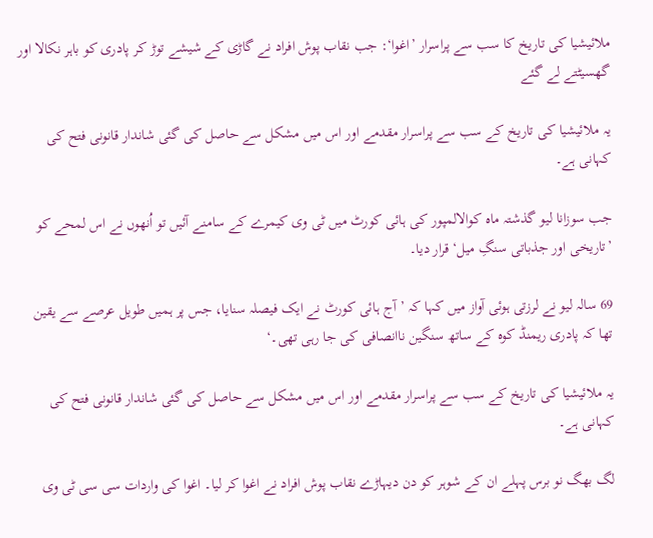ملائیشیا کی تاریخ کا سب سے پراسرار ’اغوا‘: جب نقاب پوش افراد نے گاڑی کے شیشے توڑ کر پادری کو باہر نکالا اور گھسیٹتے لے گئے

یہ ملائیشیا کی تاریخ کے سب سے پراسرار مقدمے اور اس میں مشکل سے حاصل کی گئی شاندار قانونی فتح کی کہانی ہے۔

جب سوزانا لیو گذشتہ ماہ کوالالمپور کی ہائی کورٹ میں ٹی وی کیمرے کے سامنے آئیں تو اُنھوں نے اس لمحے کو ’تاریخی اور جذباتی سنگِ میل‘ قرار دیا۔

69 سالہ لیو نے لرزتی ہوئی آواز میں کہا کہ ’آج ہائی کورٹ نے ایک فیصلہ سنایا، جس پر ہمیں طویل عرصے سے یقین تھا کہ پادری ریمنڈ کوہ کے ساتھ سنگین ناانصافی کی جا رہی تھی۔‘

یہ ملائیشیا کی تاریخ کے سب سے پراسرار مقدمے اور اس میں مشکل سے حاصل کی گئی شاندار قانونی فتح کی کہانی ہے۔

لگ بھگ نو برس پہلے ان کے شوہر کو دن دیہاڑے نقاب پوش افراد نے اغوا کر لیا۔ اغوا کی واردات سی سی ٹی وی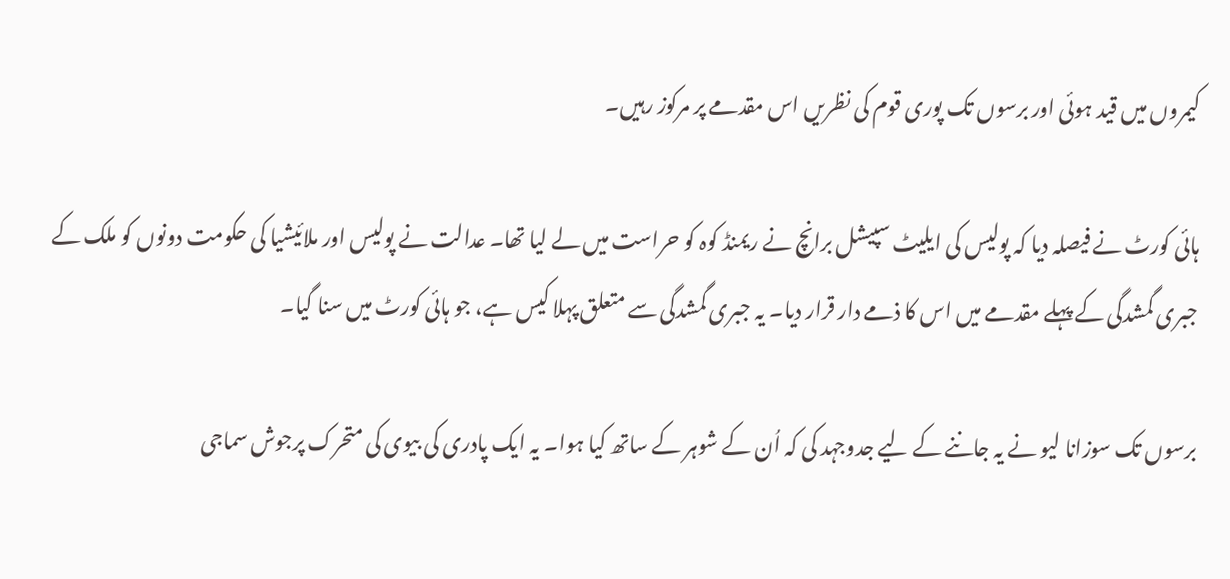کیمروں میں قید ہوئی اور برسوں تک پوری قوم کی نظریں اس مقدمے پر مرکوز رہیں۔

ہائی کورٹ نے فیصلہ دیا کہ پولیس کی ایلیٹ سپیشل برانچ نے ریمنڈ کوہ کو حراست میں لے لیا تھا۔ عدالت نے پولیس اور ملائیشیا کی حکومت دونوں کو ملک کے جبری گمشدگی کے پہلے مقدمے میں اس کا ذمے دار قرار دیا۔ یہ جبری گمشدگی سے متعلق پہلا کیس ہے، جو ہائی کورٹ میں سنا گیا۔

برسوں تک سوزانا لیو نے یہ جاننے کے لیے جدوجہد کی کہ اُن کے شوہر کے ساتھ کیا ہوا۔ یہ ایک پادری کی بیوی کی متحرک پرجوش سماجی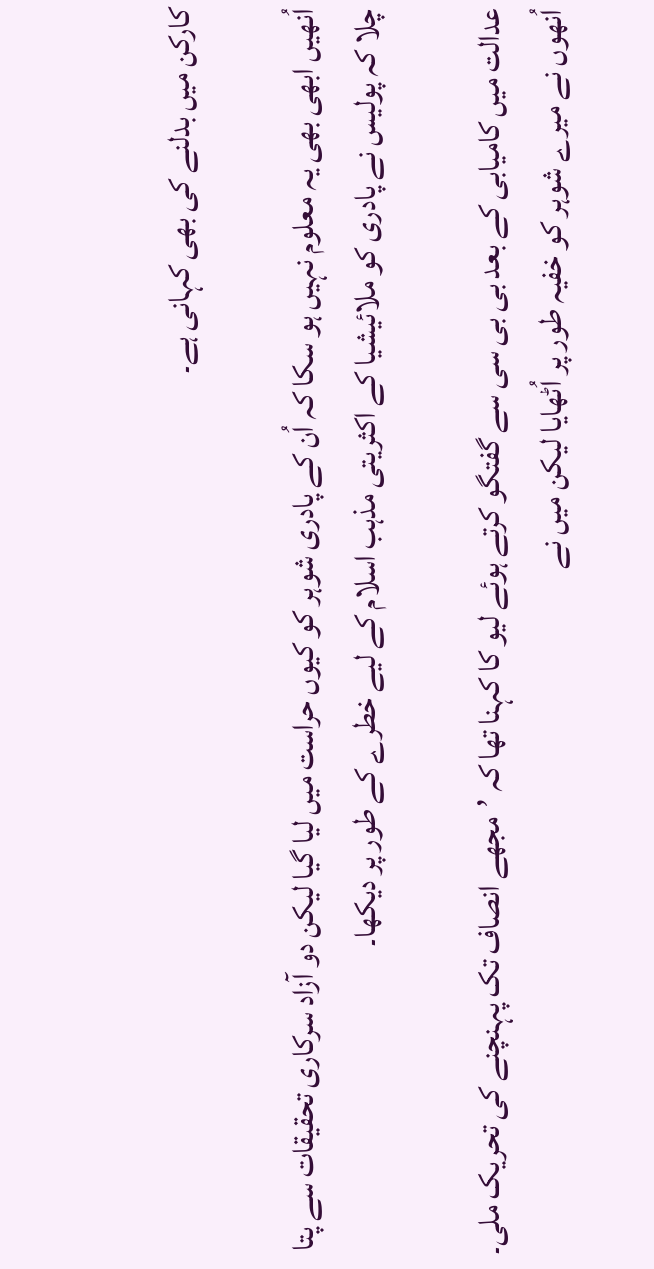کارکن میں بدلنے کی بھی کہانی ہے۔

اُنھیں ابھی بھی یہ معلوم نہیں ہو سکا کہ اُن کے پادری شوہر کو کیوں حراست میں لیا گیا لیکن دو آزاد سرکاری تحقیقات سے پتا چلا کہ پولیس نے پادری کو ملائیشیا کے اکثریتی مذہب اسلام کے لیے خطرے کے طور پر دیکھا۔

عدالت میں کامیابی کے بعد بی بی سی سے گفتگو کرتے ہوئے لیو کا کہنا تھا کہ ’مجھے انصاف تک پہنچنے کی تحریک ملی۔ اُنھوں نے میرے شوہر کو خفیہ طور پر اُٹھایا لیکن میں نے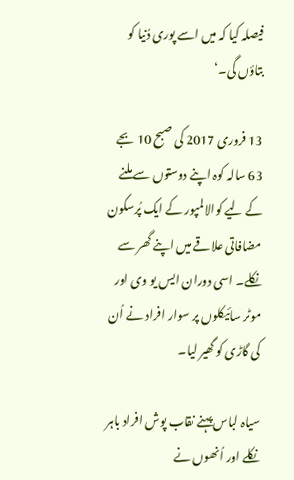فیصلہ کیا کہ میں اسے پوری دُنیا کو بتاؤں گی۔‘

13 فروری 2017 کی صبح 10 بجے 63 سالہ کوہ اپنے دوستوں سے ملنے کے لیے کوالالمپور کے ایک پُرسکون مضافاتی علاقے میں اپنے گھر سے نکلے۔ اسی دوران ایس یو وی اور موٹر سائیکلوں پر سوار افراد نے اُن کی گاڑی کو گھیر لیا۔

سیاہ لباس پہنے نقاب پوش افراد باہر نکلے اور اُنھوں نے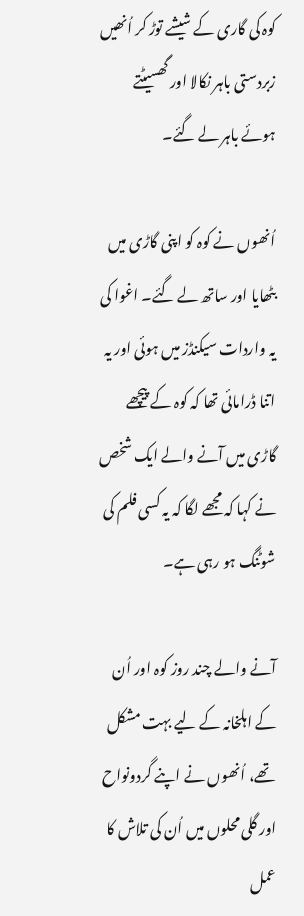کوہ کی گاری کے شیشے توڑ کر اُنھیں زبردستی باہر نکالا اور گھسیٹتے ہوئے باہر لے گئے۔

اُنھوں نے کوہ کو اپنی گاڑی میں بٹھایا اور ساتھ لے گئے۔ اغوا کی یہ واردات سیکنڈز میں ہوئی اور یہ اتنا ڈرامائی تھا کہ کوہ کے پیچھے گاڑی میں آنے والے ایک شخص نے کہا کہ مجھے لگا کہ یہ کسی فلم کی شوٹنگ ہو رہی ہے۔

آنے والے چند روز کوہ اور اُن کے اہلخانہ کے لیے بہت مشکل تھے، اُنھوں نے اپنے گردونواح اور گلی محلوں میں اُن کی تلاش کا عمل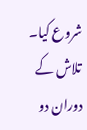شروع کیا۔ تلاش کے دوران دو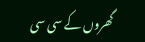گھروں کے سی سی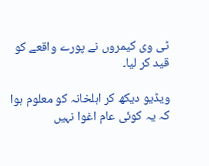ٹی وی کیمروں نے پورے واقعے کو قید کر لیا۔

ویڈیو دیکھ کر اہلخانہ کو معلوم ہوا کہ یہ کوئی عام اغوا نہیں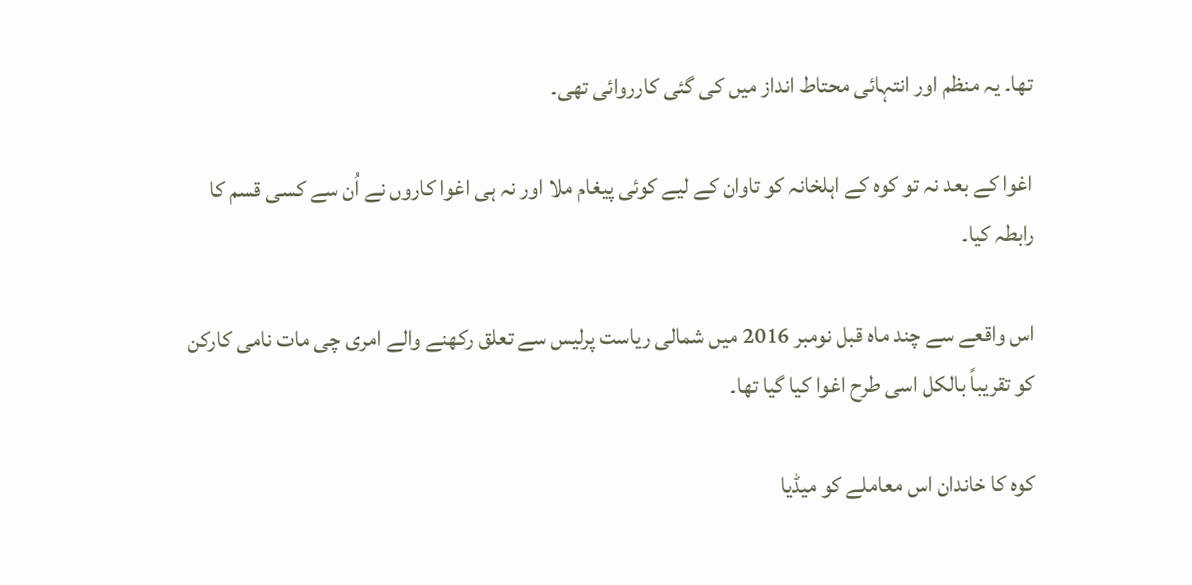تھا۔ یہ منظم اور انتہائی محتاط انداز میں کی گئی کارروائی تھی۔

اغوا کے بعد نہ تو کوہ کے اہلخانہ کو تاوان کے لیے کوئی پیغام ملا اور نہ ہی اغوا کاروں نے اُن سے کسی قسم کا رابطہ کیا۔

اس واقعے سے چند ماہ قبل نومبر 2016 میں شمالی ریاست پرلیس سے تعلق رکھنے والے امری چی مات نامی کارکن کو تقریباً بالکل اسی طرح اغوا کیا گیا تھا۔

کوہ کا خاندان اس معاملے کو میڈیا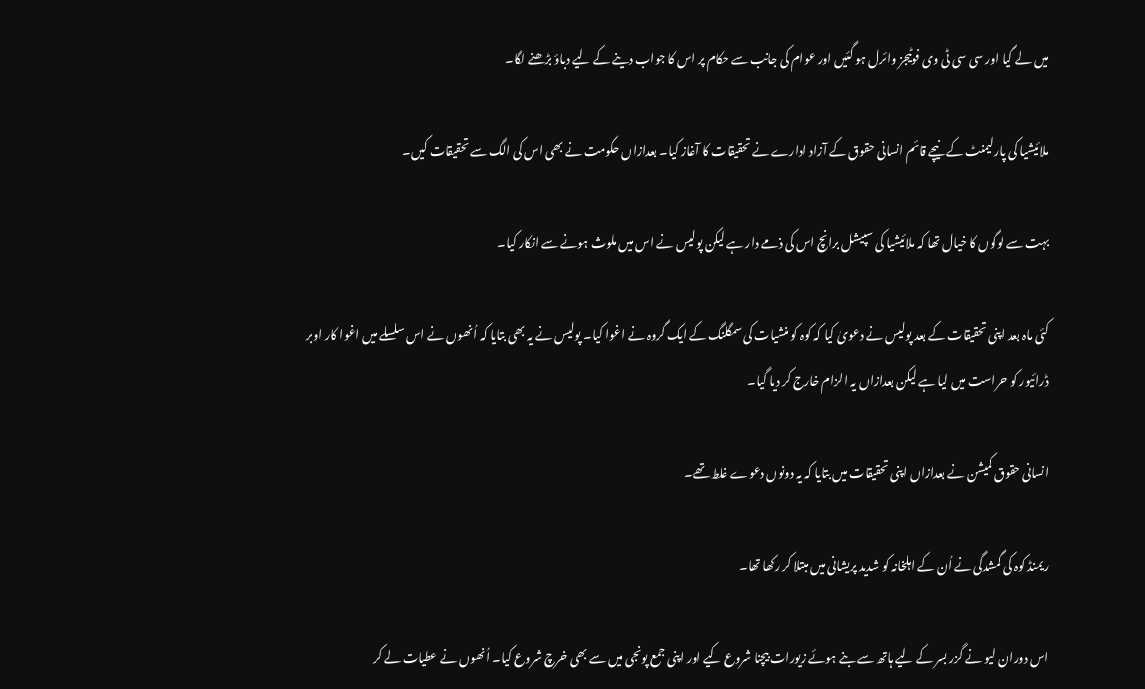میں لے گیا اور سی سی ٹی وی فوٹیجز وائرل ہو گئیں اور عوام کی جانب سے حکام پر اس کا جواب دینے کے لیے دباؤ بڑھنے لگا۔

ملائیشیا کی پارلیمنٹ کے نیچے قائم انسانی حقوق کے آزاد ادارے نے تحقیقات کا آغاز کیا۔ بعدازاں حکومت نے بھی اس کی الگ سے تحقیقات کیں۔

بہت سے لوگوں کا خیال تھا کہ ملائیشیا کی سپیشل برانچ اس کی ذمے دار ہے لیکن پولیس نے اس میں ملوث ہونے سے انکار کیا۔

کئی ماہ بعد اپنی تحقیقات کے بعد پولیس نے دعویٰ کیا کہ کوہ کو منشیات کی سمگلنگ کے ایک گروہ نے اغوا کیا۔ پولیس نے یہ بھی بتایا کہ اُنھوں نے اس سلسلے میں اغوا کار اوبر ڈرائیور کو حراست میں لیا ہے لیکن بعدازاں یہ الزام خارج کر دیا گیا۔

انسانی حقوق کمیشن نے بعدازاں اپنی تحقیقات میں بتایا کہ یہ دونوں دعوے غلط تھے۔

ریمنڈ کوہ کی گمشدگی نے اُن کے اہلخانہ کو شدید پریشانی میں مبتلا کر رکھا تھا۔

اس دوران لیو نے گزر بسر کے لیے ہاتھ سے بنے ہوئے زیورات بیچنا شروع کیے اور اپنی جمع پونجی میں سے بھی خرچ شروع کیا۔ اُنھوں نے عطیات لے کر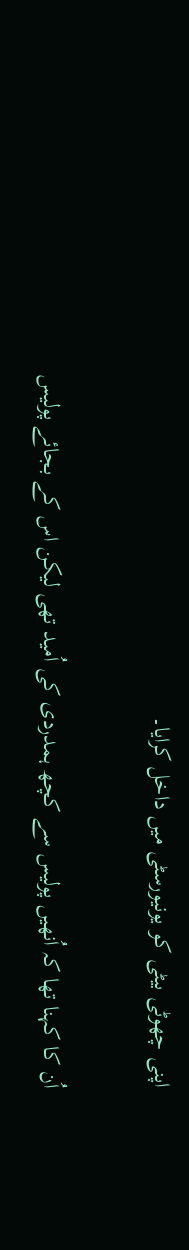اپنی چھوٹی بیٹی کو یونیورسٹی میں داخل کرایا۔

اُن کا کہنا تھا کہ اُنھیں پولیس سے کچھ ہمدردی کی اُمید تھی لیکن اس کے بجائے پولیس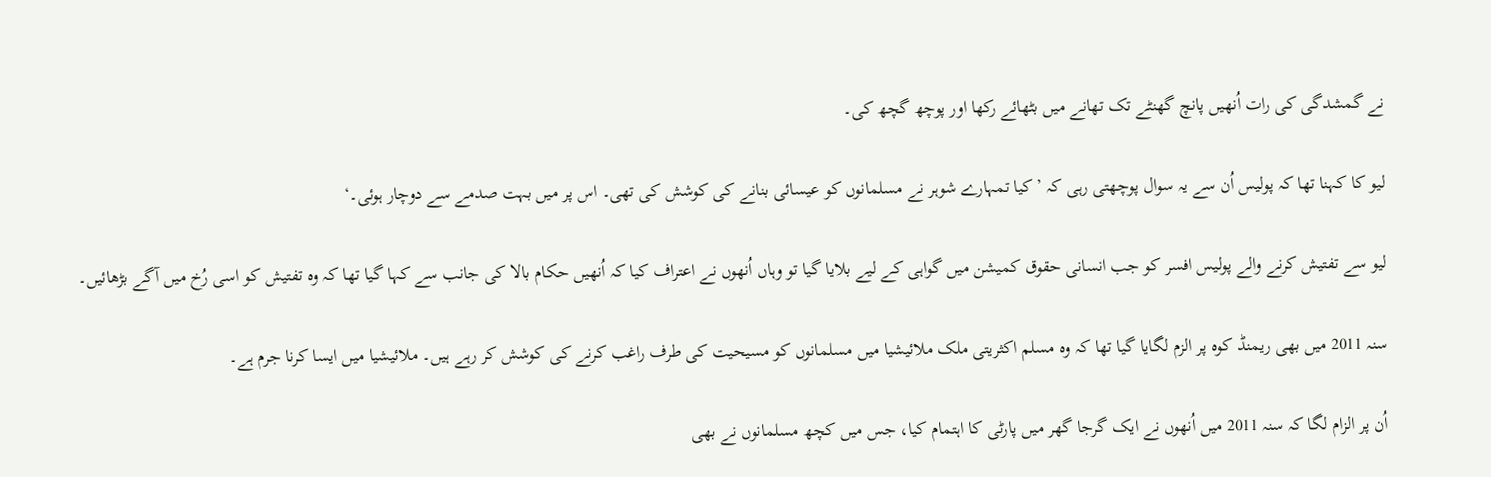نے گمشدگی کی رات اُنھیں پانچ گھنٹے تک تھانے میں بٹھائے رکھا اور پوچھ گچھ کی۔

لیو کا کہنا تھا کہ پولیس اُن سے یہ سوال پوچھتی رہی کہ ’کیا تمہارے شوہر نے مسلمانوں کو عیسائی بنانے کی کوشش کی تھی۔ اس پر میں بہت صدمے سے دوچار ہوئی۔‘

لیو سے تفتیش کرنے والے پولیس افسر کو جب انسانی حقوق کمیشن میں گواہی کے لیے بلایا گیا تو وہاں اُنھوں نے اعتراف کیا کہ اُنھیں حکام بالا کی جانب سے کہا گیا تھا کہ وہ تفتیش کو اسی رُخ میں آگے بڑھائیں۔

سنہ 2011 میں بھی ریمنڈ کوہ پر الزم لگایا گیا تھا کہ وہ مسلم اکثریتی ملک ملائیشیا میں مسلمانوں کو مسیحیت کی طرف راغب کرنے کی کوشش کر رہے ہیں۔ ملائیشیا میں ایسا کرنا جرم ہے۔

اُن پر الزام لگا کہ سنہ 2011 میں اُنھوں نے ایک گرجا گھر میں پارٹی کا اہتمام کیا، جس میں کچھ مسلمانوں نے بھی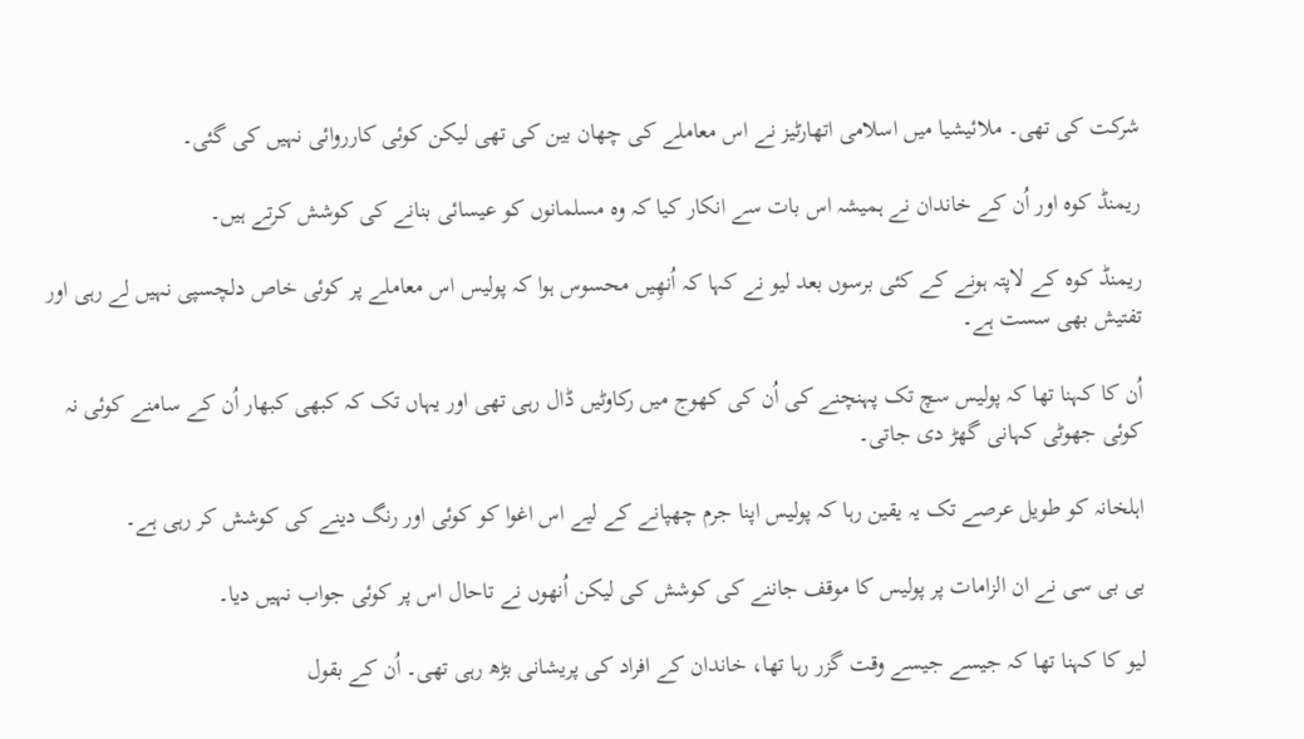شرکت کی تھی۔ ملائیشیا میں اسلامی اتھارٹیز نے اس معاملے کی چھان بین کی تھی لیکن کوئی کارروائی نہیں کی گئی۔

ریمنڈ کوہ اور اُن کے خاندان نے ہمیشہ اس بات سے انکار کیا کہ وہ مسلمانوں کو عیسائی بنانے کی کوشش کرتے ہیں۔

ریمنڈ کوہ کے لاپتہ ہونے کے کئی برسوں بعد لیو نے کہا کہ اُنھِیں محسوس ہوا کہ پولیس اس معاملے پر کوئی خاص دلچسپی نہیں لے رہی اور تفتیش بھی سست ہے۔

اُن کا کہنا تھا کہ پولیس سچ تک پہنچنے کی اُن کی کھوج میں رکاوٹیں ڈال رہی تھی اور یہاں تک کہ کبھی کبھار اُن کے سامنے کوئی نہ کوئی جھوٹی کہانی گھڑ دی جاتی۔

اہلخانہ کو طویل عرصے تک یہ یقین رہا کہ پولیس اپنا جرم چھپانے کے لیے اس اغوا کو کوئی اور رنگ دینے کی کوشش کر رہی ہے۔

بی بی سی نے ان الزامات پر پولیس کا موقف جاننے کی کوشش کی لیکن اُنھوں نے تاحال اس پر کوئی جواب نہیں دیا۔

لیو کا کہنا تھا کہ جیسے جیسے وقت گزر رہا تھا، خاندان کے افراد کی پریشانی بڑھ رہی تھی۔ اُن کے بقول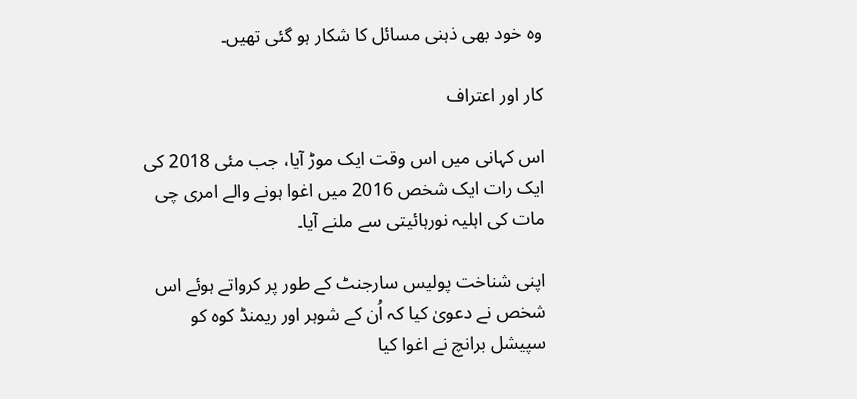وہ خود بھی ذہنی مسائل کا شکار ہو گئی تھیں۔

کار اور اعتراف

اس کہانی میں اس وقت ایک موڑ آیا، جب مئی 2018 کی ایک رات ایک شخص 2016 میں اغوا ہونے والے امری چی مات کی اہلیہ نورہائیتی سے ملنے آیا۔

اپنی شناخت پولیس سارجنٹ کے طور پر کرواتے ہوئے اس شخص نے دعویٰ کیا کہ اُن کے شوہر اور ریمنڈ کوہ کو سپیشل برانچ نے اغوا کیا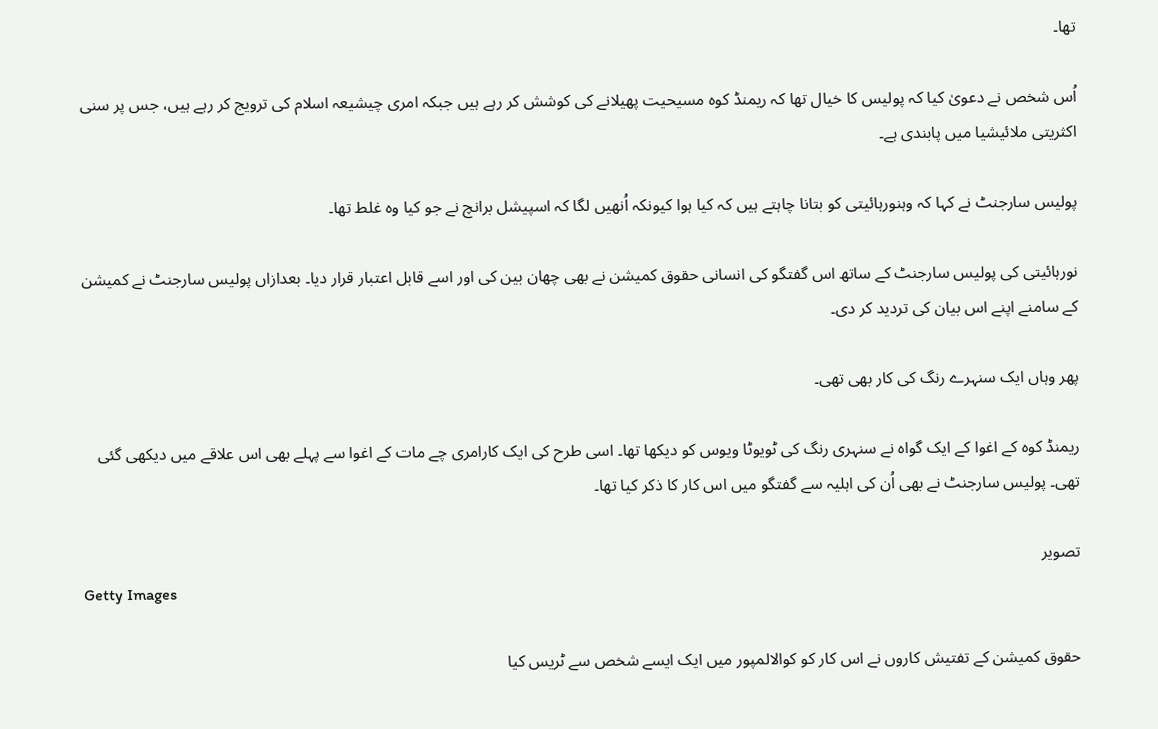تھا۔

اُس شخص نے دعویٰ کیا کہ پولیس کا خیال تھا کہ ریمنڈ کوہ مسیحیت پھیلانے کی کوشش کر رہے ہیں جبکہ امری چیشیعہ اسلام کی ترویج کر رہے ہیں، جس پر سنی اکثریتی ملائیشیا میں پابندی ہے۔

پولیس سارجنٹ نے کہا کہ وہنورہائیتی کو بتانا چاہتے ہیں کہ کیا ہوا کیونکہ اُنھیں لگا کہ اسپیشل برانچ نے جو کیا وہ غلط تھا۔

نورہائیتی کی پولیس سارجنٹ کے ساتھ اس گفتگو کی انسانی حقوق کمیشن نے بھی چھان بین کی اور اسے قابل اعتبار قرار دیا۔ بعدازاں پولیس سارجنٹ نے کمیشن کے سامنے اپنے اس بیان کی تردید کر دی۔

پھر وہاں ایک سنہرے رنگ کی کار بھی تھی۔

ریمنڈ کوہ کے اغوا کے ایک گواہ نے سنہری رنگ کی ٹویوٹا ویوس کو دیکھا تھا۔ اسی طرح کی ایک کارامری چے مات کے اغوا سے پہلے بھی اس علاقے میں دیکھی گئی تھی۔ پولیس سارجنٹ نے بھی اُن کی اہلیہ سے گفتگو میں اس کار کا ذکر کیا تھا۔

تصویر
Getty Images

حقوق کمیشن کے تفتیش کاروں نے اس کار کو کوالالمپور میں ایک ایسے شخص سے ٹریس کیا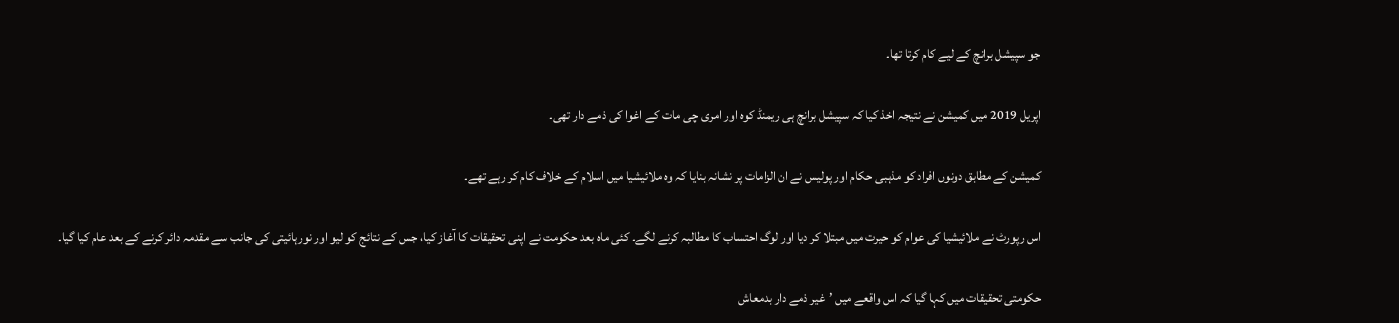جو سپیشل برانچ کے لیے کام کرتا تھا۔

اپریل 2019 میں کمیشن نے نتیجہ اخذ کیا کہ سپیشل برانچ ہی ریمنڈ کوہ اور امری چی مات کے اغوا کی ذمے دار تھی۔

کمیشن کے مطابق دونوں افراد کو مذہبی حکام اور پولیس نے ان الزامات پر نشانہ بنایا کہ وہ ملائیشیا میں اسلام کے خلاف کام کر رہے تھے۔

اس رپورٹ نے ملائیشیا کی عوام کو حیرت میں مبتلا کر دیا اور لوگ احتساب کا مطالبہ کرنے لگے۔ کئی ماہ بعد حکومت نے اپنی تحقیقات کا آغاز کیا، جس کے نتائج کو لیو اور نورہائیتی کی جانب سے مقدمہ دائر کرنے کے بعد عام کیا گیا۔

حکومتی تحقیقات میں کہا گیا کہ اس واقعے میں ’غیر ذمے دار بدمعاش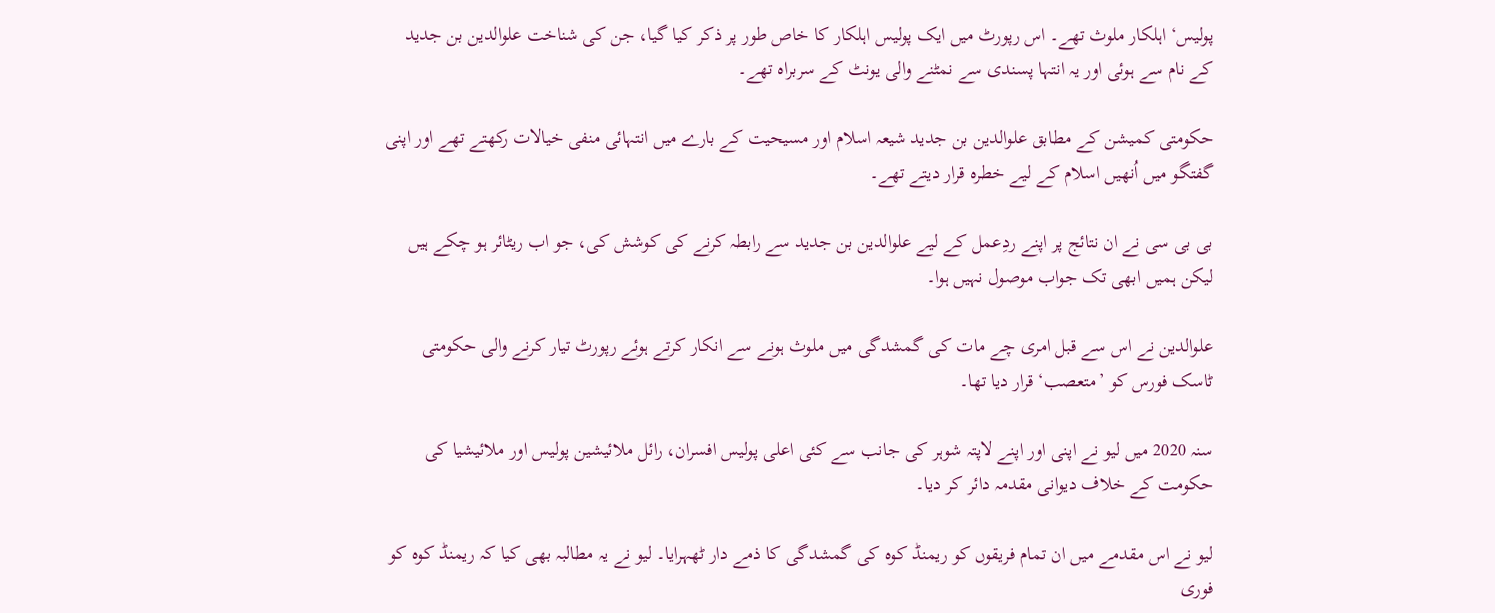پولیس‘ اہلکار ملوث تھے۔ اس رپورٹ میں ایک پولیس اہلکار کا خاص طور پر ذکر کیا گیا، جن کی شناخت علوالدین بن جدید کے نام سے ہوئی اور یہ انتہا پسندی سے نمٹنے والی یونٹ کے سربراہ تھے۔

حکومتی کمیشن کے مطابق علوالدین بن جدید شیعہ اسلام اور مسیحیت کے بارے میں انتہائی منفی خیالات رکھتے تھے اور اپنی گفتگو میں اُنھیں اسلام کے لیے خطرہ قرار دیتے تھے۔

بی بی سی نے ان نتائج پر اپنے ردِعمل کے لیے علوالدین بن جدید سے رابطہ کرنے کی کوشش کی، جو اب ریٹائر ہو چکے ہیں لیکن ہمیں ابھی تک جواب موصول نہیں ہوا۔

علوالدین نے اس سے قبل امری چے مات کی گمشدگی میں ملوث ہونے سے انکار کرتے ہوئے رپورٹ تیار کرنے والی حکومتی ٹاسک فورس کو ’متعصب‘ قرار دیا تھا۔

سنہ 2020 میں لیو نے اپنی اور اپنے لاپتہ شوہر کی جانب سے کئی اعلی پولیس افسران، رائل ملائیشین پولیس اور ملائیشیا کی حکومت کے خلاف دیوانی مقدمہ دائر کر دیا۔

لیو نے اس مقدمے میں ان تمام فریقوں کو ریمنڈ کوہ کی گمشدگی کا ذمے دار ٹھہرایا۔ لیو نے یہ مطالبہ بھی کیا کہ ریمنڈ کوہ کو فوری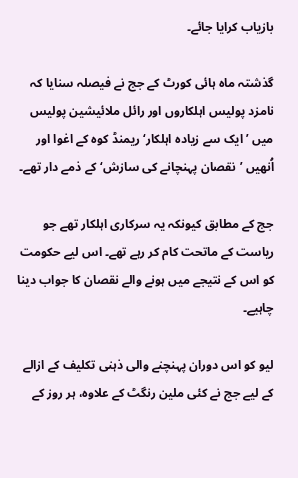بازیاب کرایا جائے۔

گذشتہ ماہ ہائی کورٹ کے جج نے فیصلہ سنایا کہ نامزد پولیس اہلکاروں اور رائل ملائیشین پولیس میں ’ایک سے زیادہ اہلکار‘ ریمنڈ کوہ کے اغوا اور اُنھیں ’نقصان پہنچانے کی سازش‘ کے ذمے دار تھے۔

جج کے مطابق کیونکہ یہ سرکاری اہلکار تھے جو ریاست کے ماتحت کام کر رہے تھے۔ اس لیے حکومت کو اس کے نتیجے میں ہونے والے نقصان کا جواب دینا چاہیے۔

لیو کو اس دوران پہنچنے والی ذہنی تکلیف کے ازالے کے لیے جج نے کئی ملین رنگٹ کے علاوہ، ہر روز کے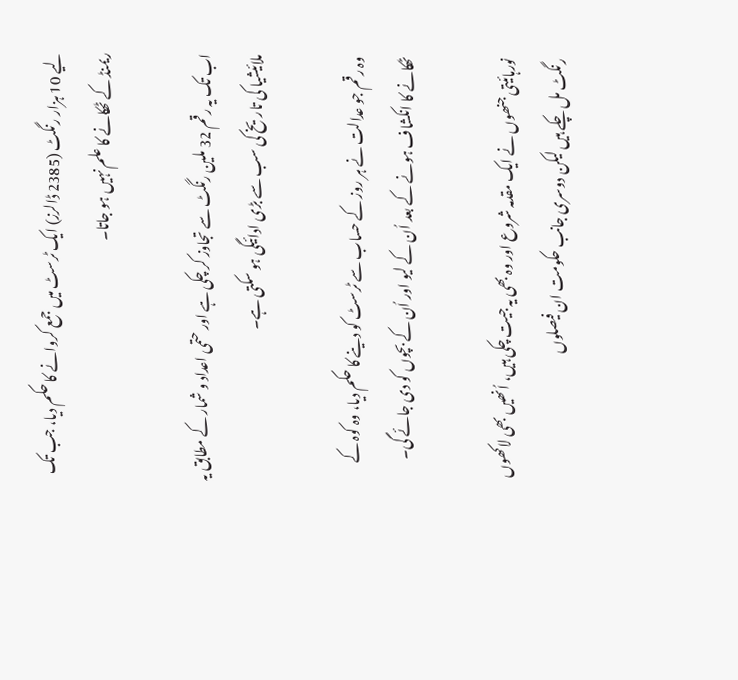لیے 10 ہزار رنگٹ (2385 ڈالرز) ایک ٹرسٹ میں جمع کروانے کا حکم دیا، جب تک ریمنڈ کے ٹھکانے کا علم نہیں ہو جاتا۔

اب تک یہ رقم 32 ملین رنگٹ سے تجاوز کر چکی ہے اور حتمی اعداد و شمار کے مطابق یہ ملائیشیا کی تاریخ کی سب سے بڑی ادائیگی ہو سکتی ہے۔

وہ رقم جو عدالت نے ہر روز کے حساب سے ٹرسٹ کو دینے کا حکم دیا، وہ کوہ کے ٹھکانے کا انکشاف ہونے کے بعد اُن کے لیو اور اُن کے بچوں کو دی جائے گی۔

نورہائیتی جنھوں نے ایک مقدمہ شروع اور وہ بھی یہ جیت چکی ہیں، اُنھیں بھی لاکھوں رنگٹ مل چکے ہیں لیکن دوسری جانب حکومت ان فیصلوں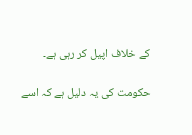کے خلاف اپیل کر رہی ہے۔

حکومت کی یہ دلیل ہے کہ اسے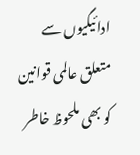ادائیگیوں سے متعلق عالمی قوانین کو بھی ملحوظ خاطر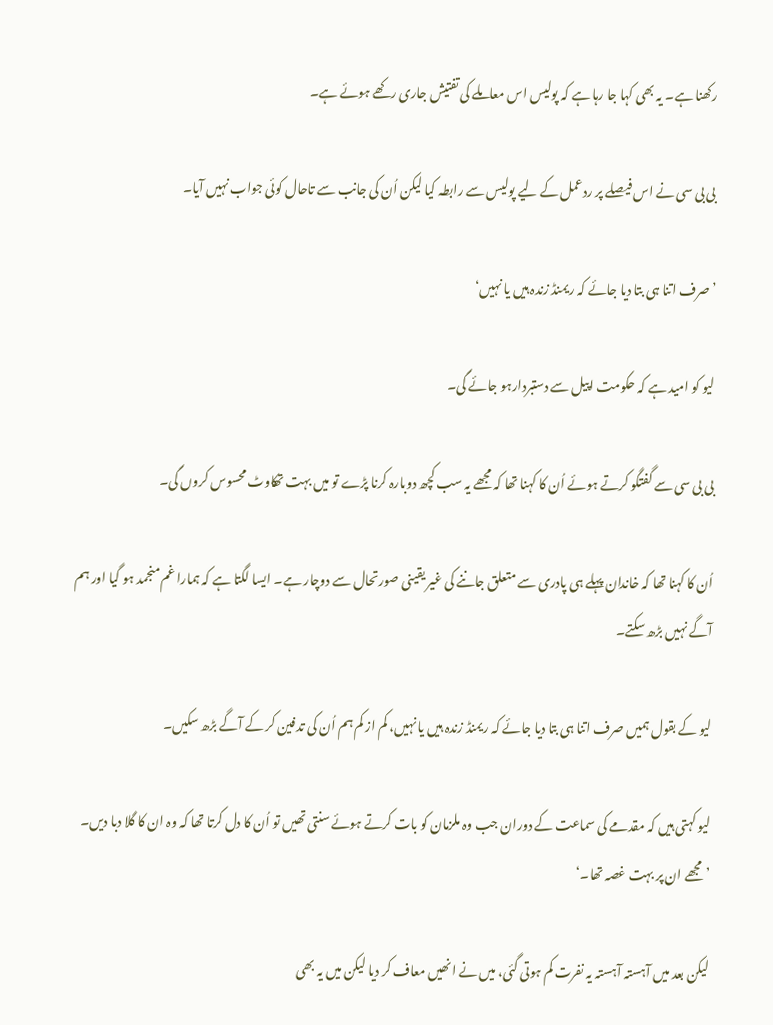رکھنا ہے۔ یہ بھی کہا جا رہا ہے کہ پولیس اس معاملے کی تفتیش جاری رکھے ہوئے ہے۔

بی بی سی نے اس فیصلے پر ردعمل کے لیے پولیس سے رابطہ کیا لیکن اُن کی جانب سے تاحال کوئی جواب نہیں آیا۔

’صرف اتنا ہی بتا دیا جائے کہ ریمنڈ زندہ ہیں یا نہیں‘

لیو کو امید ہے کہ حکومت اپیل سے دستبردارہو جائے گی۔

بی بی سی سے گفتگو کرتے ہوئے اُن کا کہنا تھا کہ مجھے یہ سب کچھ دوبارہ کرنا پڑے تو میں بہت تھکاوٹ محسوس کروں گی۔

اُن کا کہنا تھا کہ خاندان پہلے ہی پادری سے متعلق جاننے کی غیر یقینی صورتحال سے دوچار ہے۔ ایسا لگتا ہے کہ ہمارا غم منجمد ہو گیا اور ہم آگے نہیں بڑھ سکتے۔

لیو کے بقول ہمیں صرف اتنا ہی بتا دیا جائے کہ ریمنڈ زندہ ہیں یا نہیں، کم از کم ہم اُن کی تدفین کر کے آگے بڑھ سکیں۔

لیو کہتی ہیں کہ مقدمے کی سماعت کے دوران جب وہ ملزمان کو بات کرتے ہوئے سنتی تھیں تو اُن کا دل کرتا تھا کہ وہ ان کا گلا دبا دیں۔ ’مجھے ان پر بہت غصہ تھا۔‘

لیکن بعد میں آہستہ آہستہ یہ نفرت کم ہوتی گئی، میں نے انھیں معاف کر دیا لیکن میں یہ بھی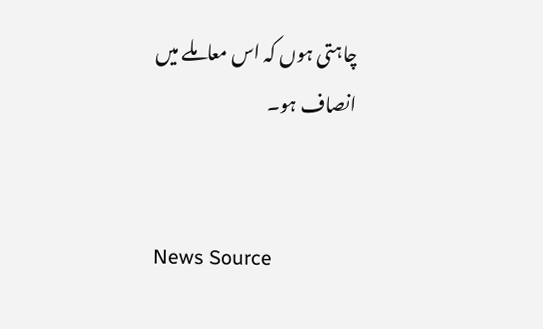چاہتی ہوں کہ اس معاملے میں انصاف ہو۔


News Source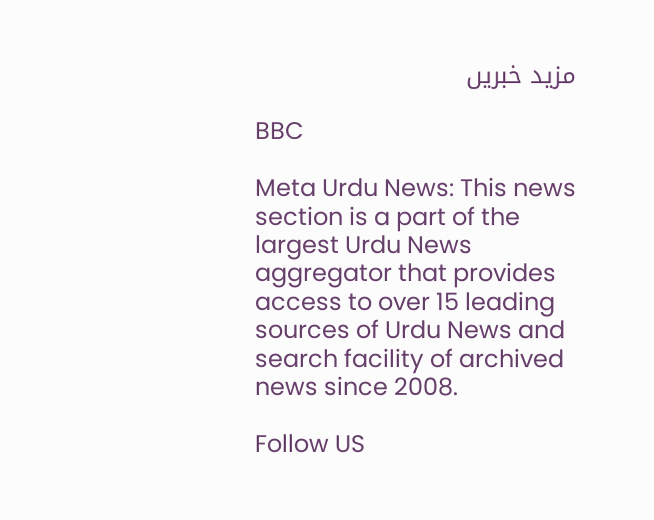مزید خبریں

BBC

Meta Urdu News: This news section is a part of the largest Urdu News aggregator that provides access to over 15 leading sources of Urdu News and search facility of archived news since 2008.

Follow US